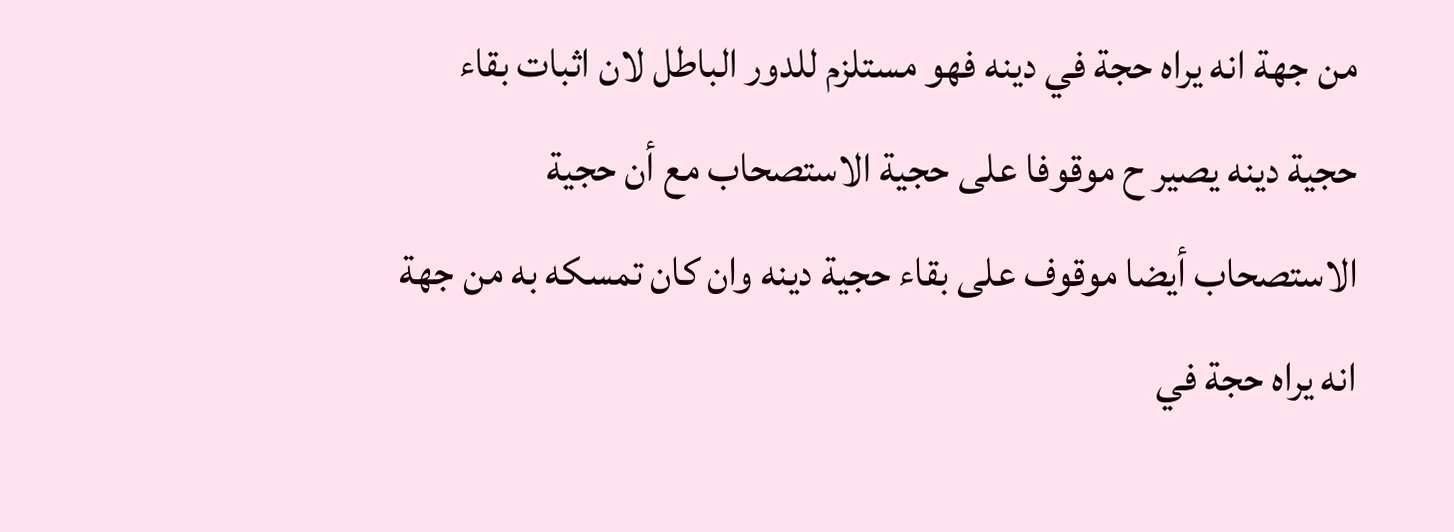من جهة انه يراه حجة في دينه فهو مستلزم للدور الباطل لان اثبات بقاء حجية دينه يصير ح موقوفا على حجية الاستصحاب مع أن حجية الاستصحاب أيضا موقوف على بقاء حجية دينه وان كان تمسكه به من جهة انه يراه حجة في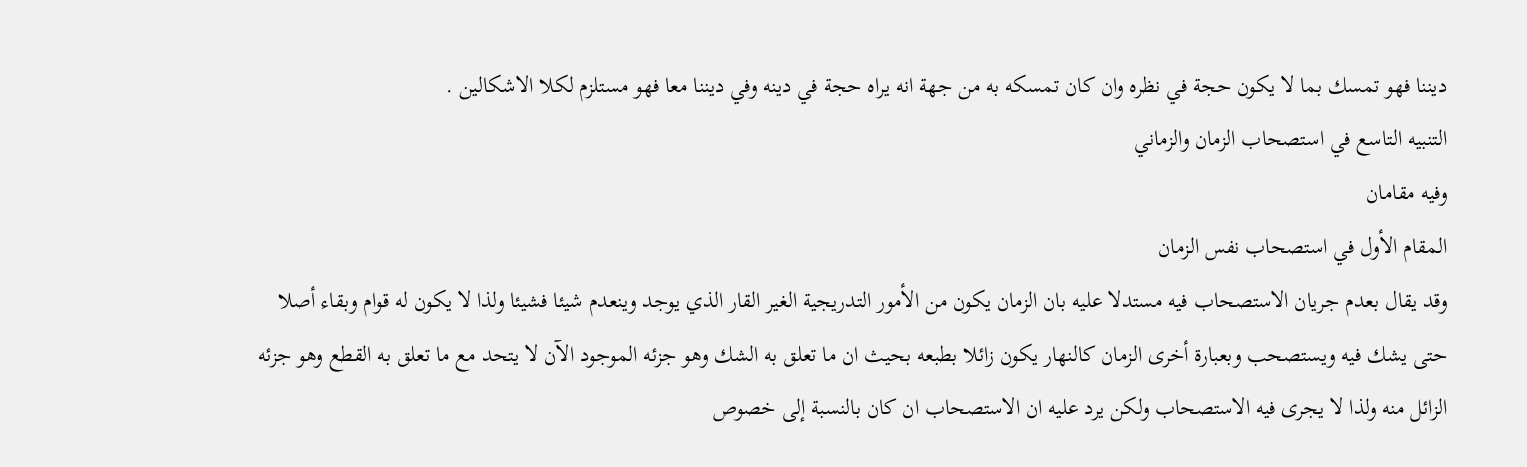ديننا فهو تمسك بما لا يكون حجة في نظره وان كان تمسكه به من جهة انه يراه حجة في دينه وفي ديننا معا فهو مستلزم لكلا الاشكالين .
التنبيه التاسع في استصحاب الزمان والزماني
وفيه مقامان
المقام الأول في استصحاب نفس الزمان
وقد يقال بعدم جريان الاستصحاب فيه مستدلا عليه بان الزمان يكون من الأمور التدريجية الغير القار الذي يوجد وينعدم شيئا فشيئا ولذا لا يكون له قوام وبقاء أصلا حتى يشك فيه ويستصحب وبعبارة أخرى الزمان كالنهار يكون زائلا بطبعه بحيث ان ما تعلق به الشك وهو جزئه الموجود الآن لا يتحد مع ما تعلق به القطع وهو جزئه الزائل منه ولذا لا يجرى فيه الاستصحاب ولكن يرد عليه ان الاستصحاب ان كان بالنسبة إلى خصوص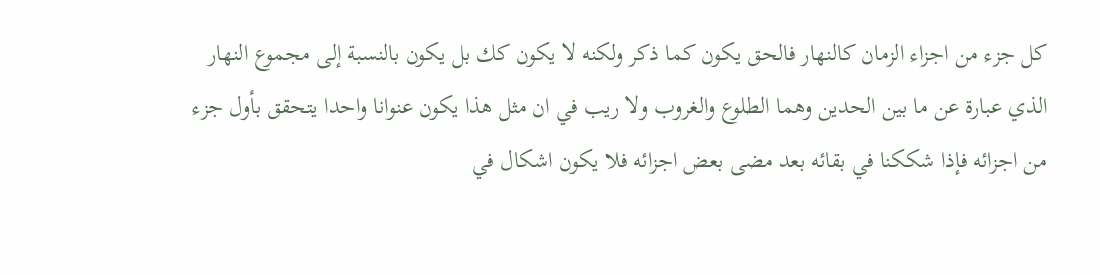كل جزء من اجزاء الزمان كالنهار فالحق يكون كما ذكر ولكنه لا يكون كك بل يكون بالنسبة إلى مجموع النهار الذي عبارة عن ما بين الحدين وهما الطلوع والغروب ولا ريب في ان مثل هذا يكون عنوانا واحدا يتحقق بأول جزء من اجزائه فإذا شككنا في بقائه بعد مضى بعض اجزائه فلا يكون اشكال في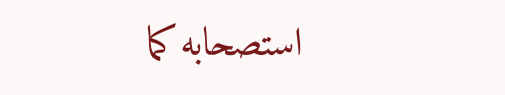استصحابه كما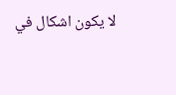لا يكون اشكال في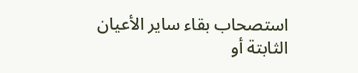استصحاب بقاء ساير الأعيان الثابتة أو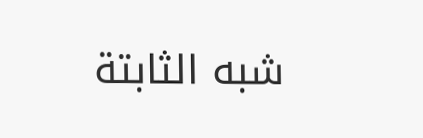شبه الثابتة